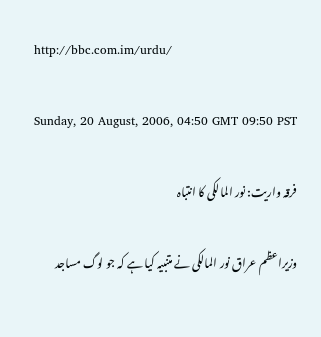http://bbc.com.im/urdu/

Sunday, 20 August, 2006, 04:50 GMT 09:50 PST

فرقہ واریت: نور المالکی کا انتباہ

وزیراعظم عراق نور المالکی نے متنبیہ کیا ہے کہ جو لوگ مساجد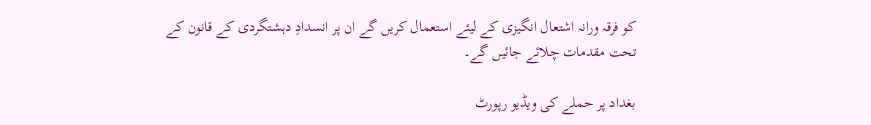کو فرقہ ورانہ اشتعال انگیزی کے لیئے استعمال کریں گے ان پر انسدادِ دہشتگردی کے قانون کے تحت مقدمات چلائے جائیں گے۔

بغداد پر حملے کی ویڈیو رپورٹ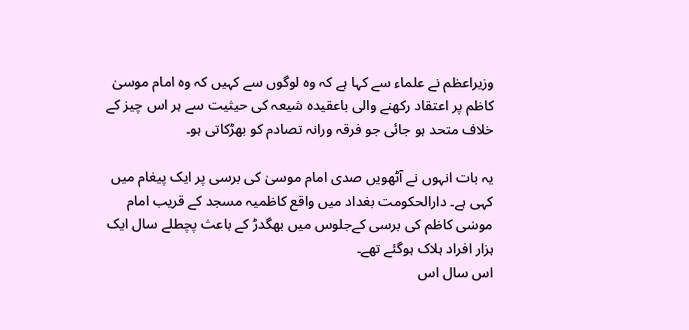وزیراعظم نے علماء سے کہا ہے کہ وہ لوگوں سے کہیں کہ وہ امام موسیٰ کاظم پر اعتقاد رکھنے والی باعقیدہ شیعہ کی حیثیت سے ہر اس چیز کے خلاف متحد ہو جائی جو فرقہ ورانہ تصادم کو بھڑکاتی ہو۔

یہ بات انہوں نے آٹھویں صدی امام موسیٰ کی برسی پر ایک پیغام میں کہی ہے۔ دارالحکومت بغداد میں واقع كاظميہ مسجد کے قریب امام موسٰی کاظم کی برسی کےجلوس میں بھگدڑ کے باعث پچطلے سال ایک ہزار افراد ہلاک ہوگئے تھے۔
اس سال اس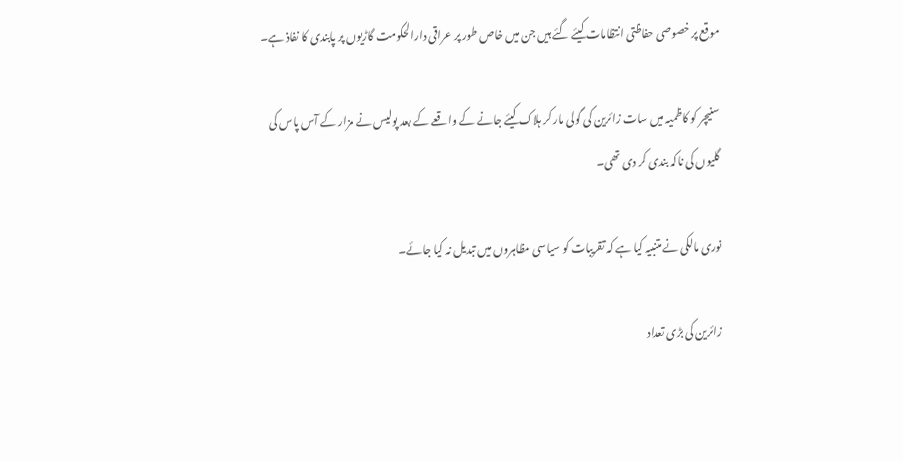موقع پر خصوصی حفاظتی انتظامات کیئے گئے ہیں جن میں خاص طور پر عراقی دارالحکومت گاڑیوں پر پابندی کا نفاذ ہے۔

سنیچر کو کاظمیہ میں سات زائرین کی گولی مار کر ہلاک کیئے جانے کے واقعے کے بعد پولیس نے مزار کے آس پاس کی گلیوں کی ناکہ بندی کر دی تھی۔

نوری مالکی نے متنبیہ کیا ہے کہ تقریبات کو سیاسی مظاہروں میں تبدیل نہ کیا جائے۔

زائرین کی بڑی تعداد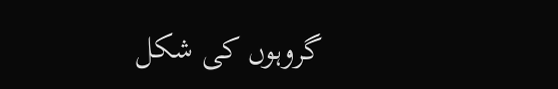گروہوں کی شکل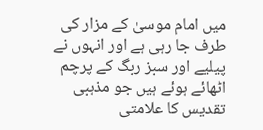میں امام موسیٰ کے مزار کی طرف جا رہی ہے اور انہوں نے پیلیے اور سبز ربگ کے پرچم اٹھائے ہوئے ہیں جو مذہبی تقدیس کا علامتی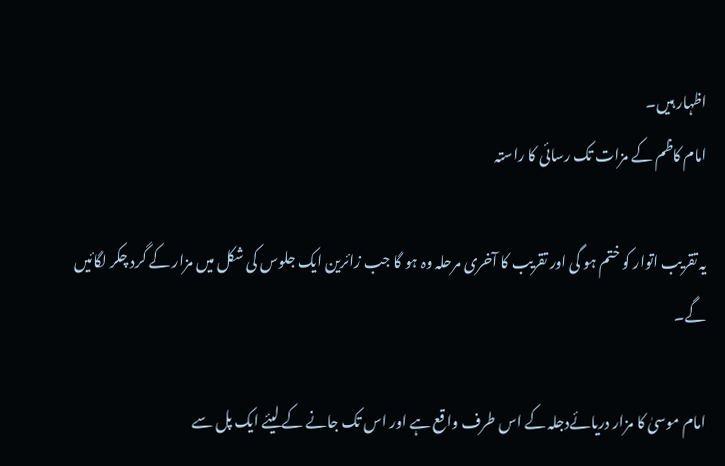اظہار ہیں۔
امام کاظم کے مزات تک رسائی کا راستہ

یہ تقریب اتوار کو ختم ہو گی اور تقریب کا آخری مرحلہ وہ ہو گا جب زائرین ایک جلوس کی شکل میں مزار کے گرد چکر لگائیں گے۔

امام موسیٰ کا مزار دریائےدجلہ کے اس طرف واقع ہے اور اس تک جانے کے لیئے ایک پل سے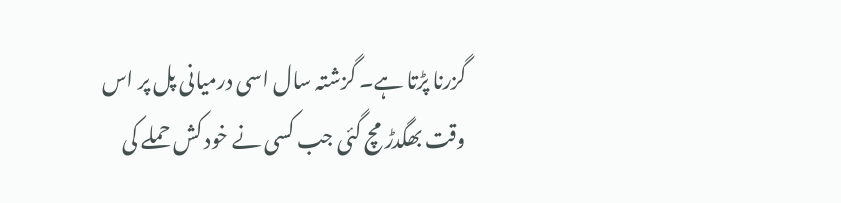گزرنا پڑتا ہے۔ گزشتہ سال اسی درمیانی پل پر اس وقت بھگدڑ مچ گئی جب کسی نے خود کش حملے کی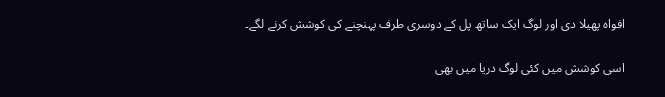افواہ پھیلا دی اور لوگ ایک ساتھ پل کے دوسری طرف پہنچنے کی کوشش کرنے لگے۔

اسی کوشش میں کئی لوگ دریا میں بھی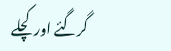گرگئے اور کچلے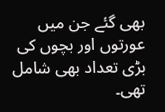بھی گئے جن میں عورتوں اور بچوں کی بڑی تعداد بھی شامل تھی۔